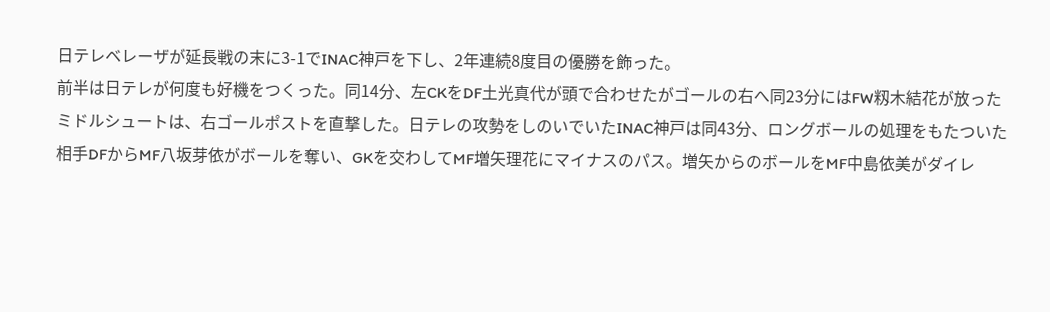日テレベレーザが延長戦の末に3-1でINAC神戸を下し、2年連続8度目の優勝を飾った。
前半は日テレが何度も好機をつくった。同14分、左CKをDF土光真代が頭で合わせたがゴールの右へ同23分にはFW籾木結花が放ったミドルシュートは、右ゴールポストを直撃した。日テレの攻勢をしのいでいたINAC神戸は同43分、ロングボールの処理をもたついた相手DFからMF八坂芽依がボールを奪い、GKを交わしてMF増矢理花にマイナスのパス。増矢からのボールをMF中島依美がダイレ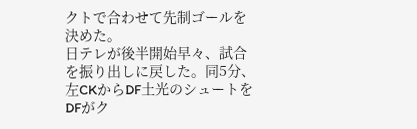クトで合わせて先制ゴールを決めた。
日テレが後半開始早々、試合を振り出しに戻した。同5分、左CKからDF土光のシュートをDFがク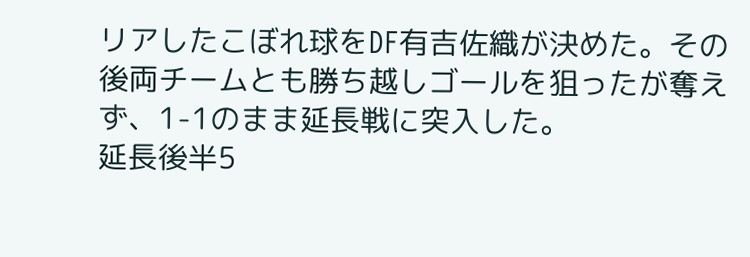リアしたこぼれ球をDF有吉佐織が決めた。その後両チームとも勝ち越しゴールを狙ったが奪えず、1-1のまま延長戦に突入した。
延長後半5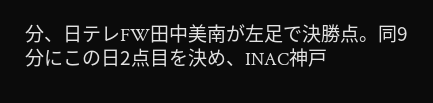分、日テレFW田中美南が左足で決勝点。同9分にこの日2点目を決め、INAC神戸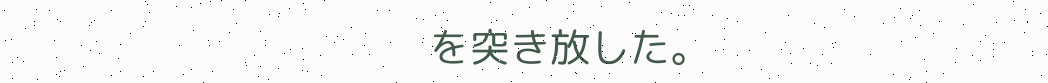を突き放した。